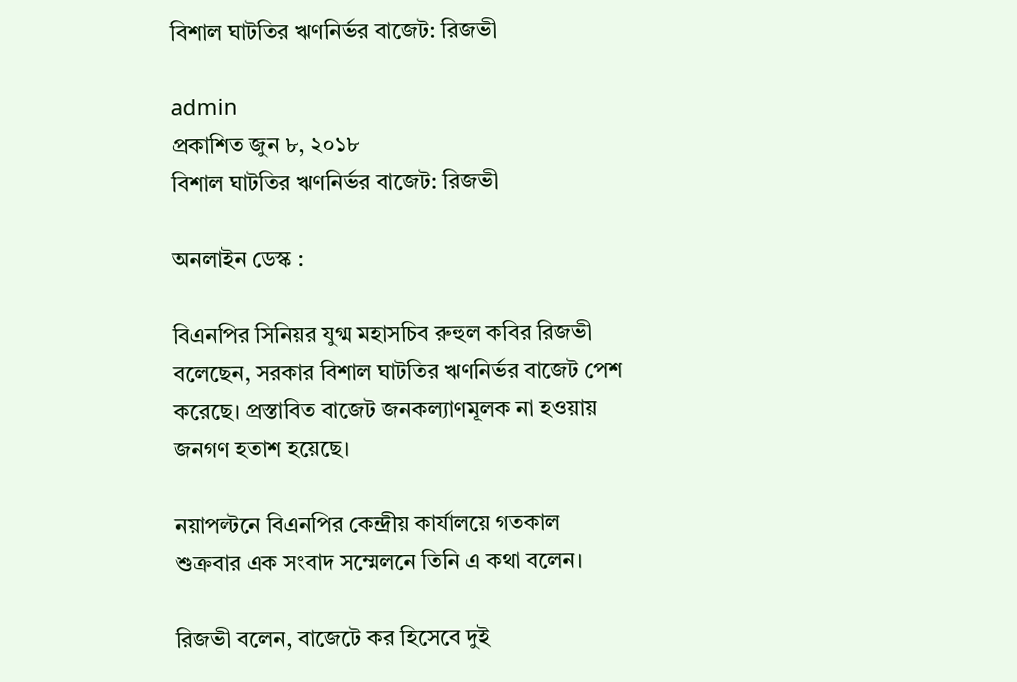বিশাল ঘাটতির ঋণনির্ভর বাজেট: রিজভী

admin
প্রকাশিত জুন ৮, ২০১৮
বিশাল ঘাটতির ঋণনির্ভর বাজেট: রিজভী

অনলাইন ডেস্ক :

বিএনপির সিনিয়র যুগ্ম মহাসচিব রুহুল কবির রিজভী বলেছেন, সরকার বিশাল ঘাটতির ঋণনির্ভর বাজেট পেশ করেছে। প্রস্তাবিত বাজেট জনকল্যাণমূলক না হওয়ায় জনগণ হতাশ হয়েছে।

নয়াপল্টনে বিএনপির কেন্দ্রীয় কার্যালয়ে গতকাল শুক্রবার এক সংবাদ সম্মেলনে তিনি এ কথা বলেন।

রিজভী বলেন, বাজেটে কর হিসেবে দুই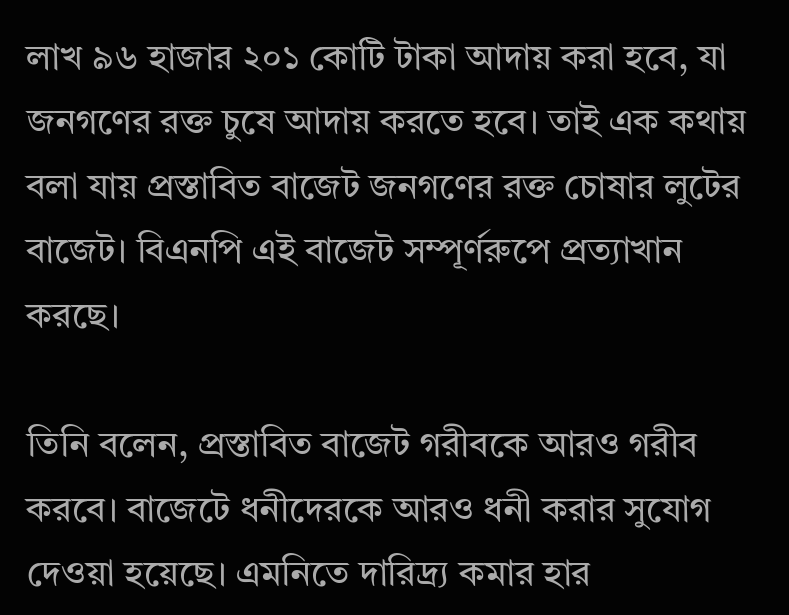লাখ ৯৬ হাজার ২০১ কোটি টাকা আদায় করা হবে, যা জনগণের রক্ত চুষে আদায় করতে হবে। তাই এক কথায় বলা যায় প্রস্তাবিত বাজেট জনগণের রক্ত চোষার লুটের বাজেট। বিএনপি এই বাজেট সম্পূর্ণরুপে প্রত্যাখান করছে।

তিনি বলেন, প্রস্তাবিত বাজেট গরীবকে আরও গরীব করবে। বাজেটে ধনীদেরকে আরও ধনী করার সুযোগ দেওয়া হয়েছে। এমনিতে দারিদ্র্য কমার হার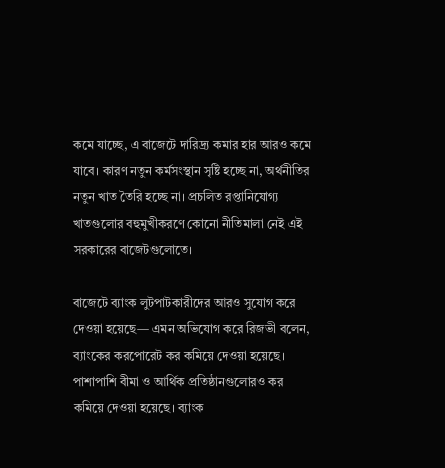কমে যাচ্ছে, এ বাজেটে দারিদ্র্য কমার হার আরও কমে যাবে। কারণ নতুন কর্মসংস্থান সৃষ্টি হচ্ছে না, অর্থনীতির নতুন খাত তৈরি হচ্ছে না। প্রচলিত রপ্তানিযোগ্য খাতগুলোর বহুমুখীকরণে কোনো নীতিমালা নেই এই সরকারের বাজেটগুলোতে।

বাজেটে ব্যাংক লুটপাটকারীদের আরও সুযোগ করে দেওয়া হয়েছে— এমন অভিযোগ করে রিজভী বলেন, ব্যাংকের করপোরেট কর কমিয়ে দেওয়া হয়েছে। পাশাপাশি বীমা ও আর্থিক প্রতিষ্ঠানগুলোরও কর কমিয়ে দেওয়া হয়েছে। ব্যাংক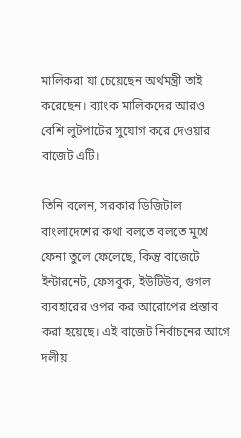মালিকরা যা চেয়েছেন অর্থমন্ত্রী তাই করেছেন। ব্যাংক মালিকদের আরও বেশি লুটপাটের সুযোগ করে দেওয়ার বাজেট এটি।

তিনি বলেন, সরকার ডিজিটাল বাংলাদেশের কথা বলতে বলতে মুখে ফেনা তুলে ফেলেছে, কিন্তু বাজেটে ইন্টারনেট, ফেসবুক, ইউটিউব, গুগল ব্যবহারের ওপর কর আরোপের প্রস্তাব করা হয়েছে। এই বাজেট নির্বাচনের আগে দলীয়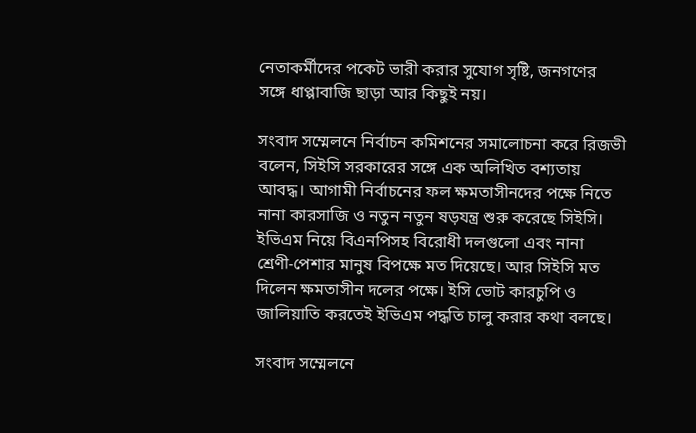নেতাকর্মীদের পকেট ভারী করার সুযোগ সৃষ্টি, জনগণের সঙ্গে ধাপ্পাবাজি ছাড়া আর কিছুই নয়।

সংবাদ সম্মেলনে নির্বাচন কমিশনের সমালোচনা করে রিজভী বলেন, সিইসি সরকারের সঙ্গে এক অলিখিত বশ্যতায় আবদ্ধ। আগামী নির্বাচনের ফল ক্ষমতাসীনদের পক্ষে নিতে নানা কারসাজি ও নতুন নতুন ষড়যন্ত্র শুরু করেছে সিইসি। ইভিএম নিয়ে বিএনপিসহ বিরোধী দলগুলো এবং নানা শ্রেণী-পেশার মানুষ বিপক্ষে মত দিয়েছে। আর সিইসি মত দিলেন ক্ষমতাসীন দলের পক্ষে। ইসি ভোট কারচুপি ও জালিয়াতি করতেই ইভিএম পদ্ধতি চালু করার কথা বলছে।

সংবাদ সম্মেলনে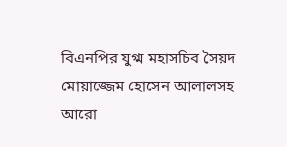বিএনপির যুগ্ম মহাসচিব সৈয়দ মোয়াজ্জেম হোসেন আলালসহ আরো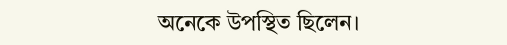অনেকে উপস্থিত ছিলেন।